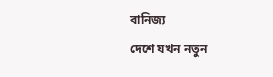বানিজ্য
দেশে যখন নতুন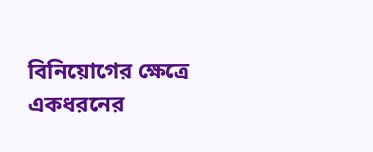বিনিয়োগের ক্ষেত্রে একধরনের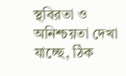স্থবিরতা ও অনিশ্চয়তা দেখা যাচ্ছে, ঠিক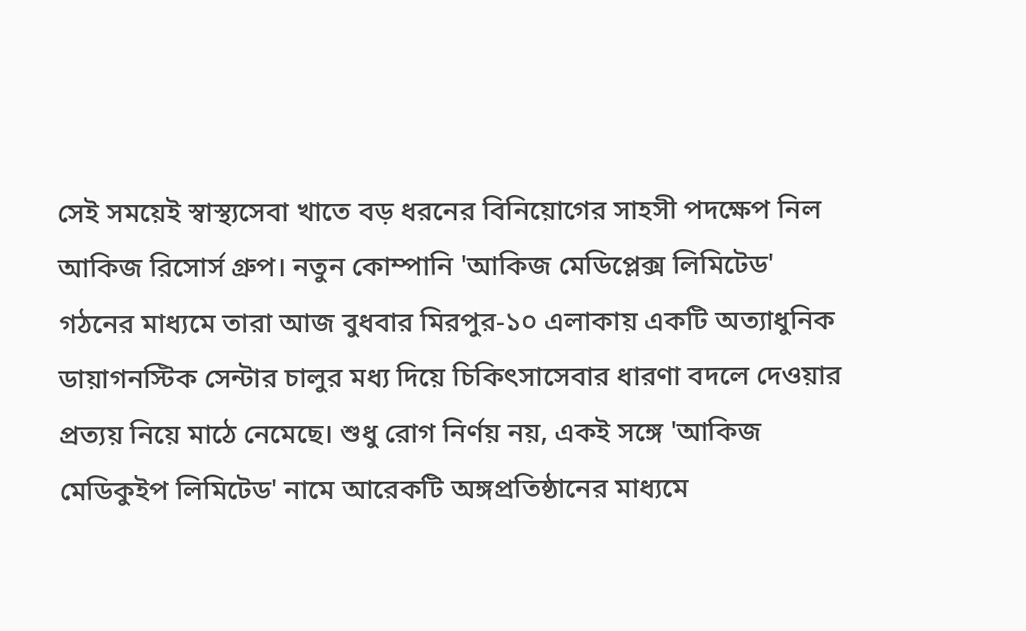সেই সময়েই স্বাস্থ্যসেবা খাতে বড় ধরনের বিনিয়োগের সাহসী পদক্ষেপ নিল আকিজ রিসোর্স গ্রুপ। নতুন কোম্পানি 'আকিজ মেডিপ্লেক্স লিমিটেড' গঠনের মাধ্যমে তারা আজ বুধবার মিরপুর-১০ এলাকায় একটি অত্যাধুনিক ডায়াগনস্টিক সেন্টার চালুর মধ্য দিয়ে চিকিৎসাসেবার ধারণা বদলে দেওয়ার প্রত্যয় নিয়ে মাঠে নেমেছে। শুধু রোগ নির্ণয় নয়, একই সঙ্গে 'আকিজ মেডিকুইপ লিমিটেড' নামে আরেকটি অঙ্গপ্রতিষ্ঠানের মাধ্যমে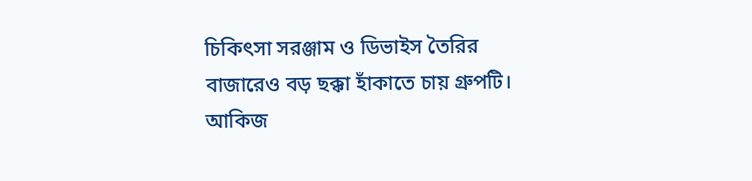চিকিৎসা সরঞ্জাম ও ডিভাইস তৈরির বাজারেও বড় ছক্কা হাঁকাতে চায় গ্রুপটি।
আকিজ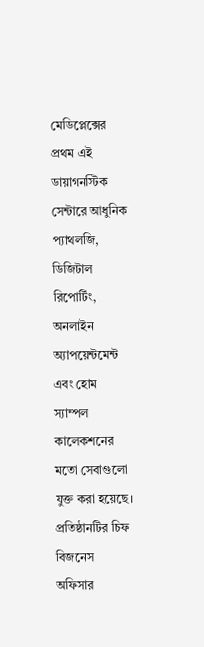মেডিপ্লেক্সের প্রথম এই ডায়াগনস্টিক সেন্টারে আধুনিক প্যাথলজি, ডিজিটাল রিপোর্টিং, অনলাইন অ্যাপয়েন্টমেন্ট এবং হোম স্যাম্পল কালেকশনের মতো সেবাগুলো যুক্ত করা হয়েছে। প্রতিষ্ঠানটির চিফ বিজনেস অফিসার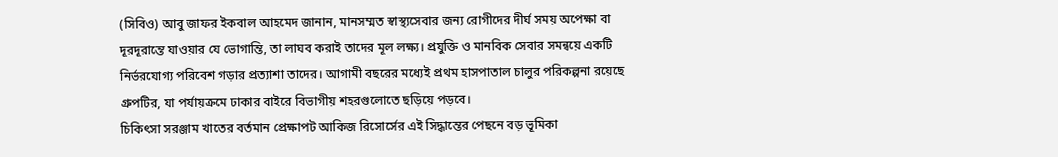(সিবিও) আবু জাফর ইকবাল আহমেদ জানান, মানসম্মত স্বাস্থ্যসেবার জন্য রোগীদের দীর্ঘ সময় অপেক্ষা বা দূরদূরান্তে যাওয়ার যে ভোগান্তি, তা লাঘব করাই তাদের মূল লক্ষ্য। প্রযুক্তি ও মানবিক সেবার সমন্বয়ে একটি নির্ভরযোগ্য পরিবেশ গড়ার প্রত্যাশা তাদের। আগামী বছরের মধ্যেই প্রথম হাসপাতাল চালুর পরিকল্পনা রয়েছে গ্রুপটির, যা পর্যায়ক্রমে ঢাকার বাইরে বিভাগীয় শহরগুলোতে ছড়িয়ে পড়বে।
চিকিৎসা সরঞ্জাম খাতের বর্তমান প্রেক্ষাপট আকিজ রিসোর্সের এই সিদ্ধান্তের পেছনে বড় ভূমিকা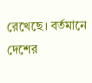রেখেছে। বর্তমানে দেশের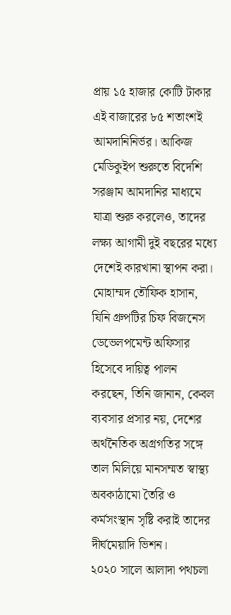প্রায় ১৫ হাজার কোটি টাকার এই বাজারের ৮৫ শতাংশই আমদানিনির্ভর। আকিজ মেডিকুইপ শুরুতে বিদেশি সরঞ্জাম আমদানির মাধ্যমে যাত্রা শুরু করলেও, তাদের লক্ষ্য আগামী দুই বছরের মধ্যে দেশেই কারখানা স্থাপন করা। মোহাম্মদ তৌফিক হাসান, যিনি গ্রুপটির চিফ বিজনেস ডেভেলপমেন্ট অফিসার হিসেবে দায়িত্ব পালন করছেন, তিনি জানান, কেবল ব্যবসার প্রসার নয়, দেশের অর্থনৈতিক অগ্রগতির সঙ্গে তাল মিলিয়ে মানসম্মত স্বাস্থ্য অবকাঠামো তৈরি ও কর্মসংস্থান সৃষ্টি করাই তাদের দীর্ঘমেয়াদি ভিশন।
২০২০ সালে আলাদা পথচলা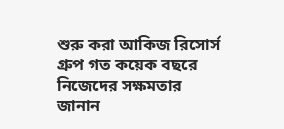শুরু করা আকিজ রিসোর্স গ্রুপ গত কয়েক বছরে নিজেদের সক্ষমতার জানান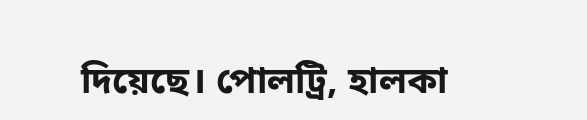দিয়েছে। পোলট্রি, হালকা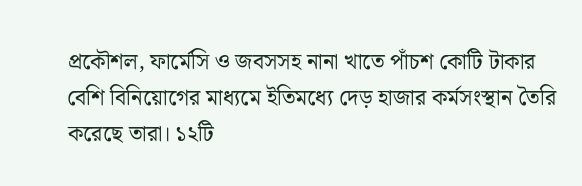প্রকৌশল, ফার্মেসি ও জবসসহ নানা খাতে পাঁচশ কোটি টাকার বেশি বিনিয়োগের মাধ্যমে ইতিমধ্যে দেড় হাজার কর্মসংস্থান তৈরি করেছে তারা। ১২টি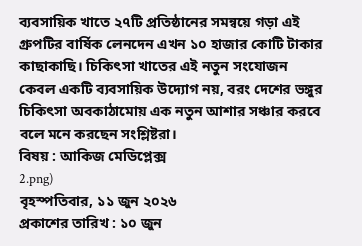ব্যবসায়িক খাতে ২৭টি প্রতিষ্ঠানের সমন্বয়ে গড়া এই গ্রুপটির বার্ষিক লেনদেন এখন ১০ হাজার কোটি টাকার কাছাকাছি। চিকিৎসা খাতের এই নতুন সংযোজন কেবল একটি ব্যবসায়িক উদ্যোগ নয়, বরং দেশের ভঙ্গুর চিকিৎসা অবকাঠামোয় এক নতুন আশার সঞ্চার করবে বলে মনে করছেন সংশ্লিষ্টরা।
বিষয় : আকিজ মেডিপ্লেক্স
2.png)
বৃহস্পতিবার, ১১ জুন ২০২৬
প্রকাশের তারিখ : ১০ জুন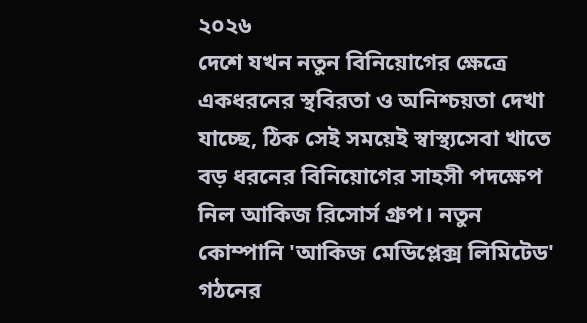২০২৬
দেশে যখন নতুন বিনিয়োগের ক্ষেত্রে একধরনের স্থবিরতা ও অনিশ্চয়তা দেখা যাচ্ছে, ঠিক সেই সময়েই স্বাস্থ্যসেবা খাতে বড় ধরনের বিনিয়োগের সাহসী পদক্ষেপ নিল আকিজ রিসোর্স গ্রুপ। নতুন কোম্পানি 'আকিজ মেডিপ্লেক্স লিমিটেড' গঠনের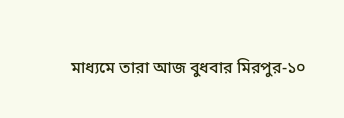মাধ্যমে তারা আজ বুধবার মিরপুর-১০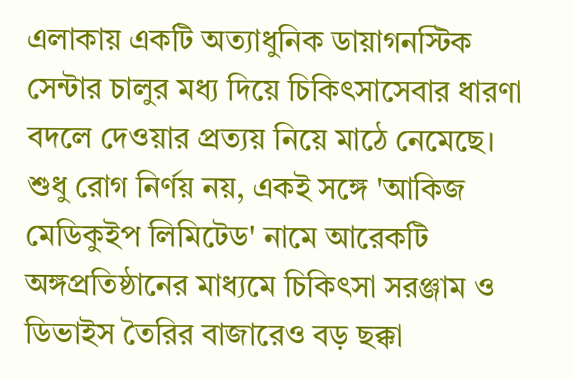এলাকায় একটি অত্যাধুনিক ডায়াগনস্টিক সেন্টার চালুর মধ্য দিয়ে চিকিৎসাসেবার ধারণা বদলে দেওয়ার প্রত্যয় নিয়ে মাঠে নেমেছে। শুধু রোগ নির্ণয় নয়, একই সঙ্গে 'আকিজ মেডিকুইপ লিমিটেড' নামে আরেকটি অঙ্গপ্রতিষ্ঠানের মাধ্যমে চিকিৎসা সরঞ্জাম ও ডিভাইস তৈরির বাজারেও বড় ছক্কা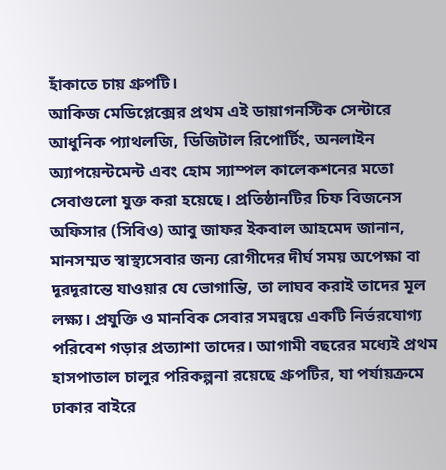হাঁকাতে চায় গ্রুপটি।
আকিজ মেডিপ্লেক্সের প্রথম এই ডায়াগনস্টিক সেন্টারে আধুনিক প্যাথলজি, ডিজিটাল রিপোর্টিং, অনলাইন অ্যাপয়েন্টমেন্ট এবং হোম স্যাম্পল কালেকশনের মতো সেবাগুলো যুক্ত করা হয়েছে। প্রতিষ্ঠানটির চিফ বিজনেস অফিসার (সিবিও) আবু জাফর ইকবাল আহমেদ জানান, মানসম্মত স্বাস্থ্যসেবার জন্য রোগীদের দীর্ঘ সময় অপেক্ষা বা দূরদূরান্তে যাওয়ার যে ভোগান্তি, তা লাঘব করাই তাদের মূল লক্ষ্য। প্রযুক্তি ও মানবিক সেবার সমন্বয়ে একটি নির্ভরযোগ্য পরিবেশ গড়ার প্রত্যাশা তাদের। আগামী বছরের মধ্যেই প্রথম হাসপাতাল চালুর পরিকল্পনা রয়েছে গ্রুপটির, যা পর্যায়ক্রমে ঢাকার বাইরে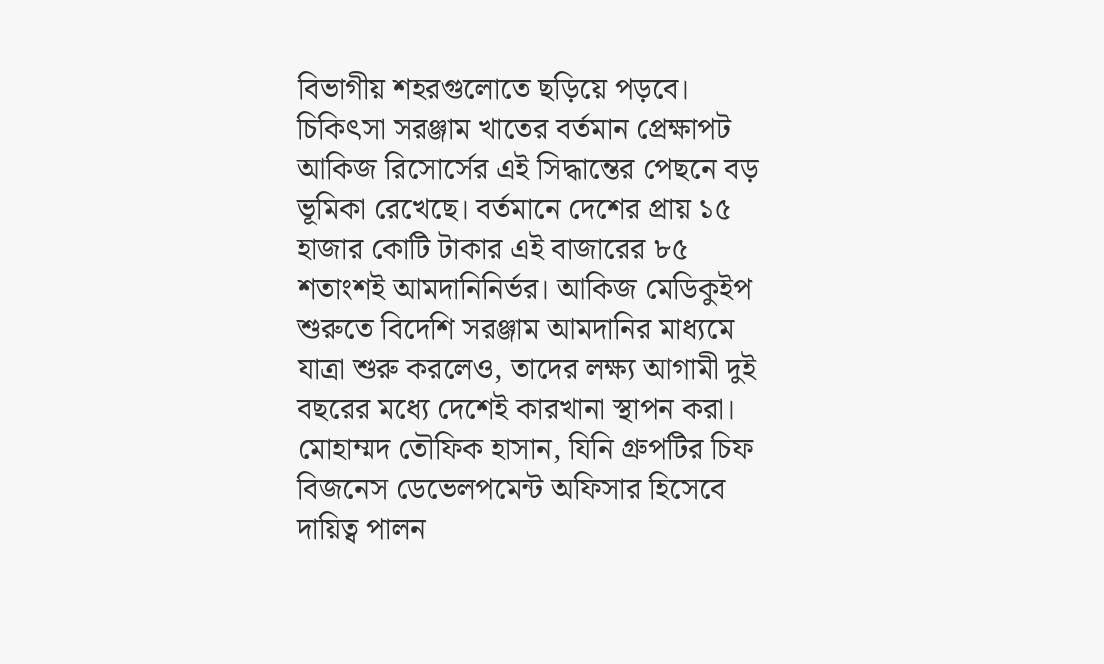বিভাগীয় শহরগুলোতে ছড়িয়ে পড়বে।
চিকিৎসা সরঞ্জাম খাতের বর্তমান প্রেক্ষাপট আকিজ রিসোর্সের এই সিদ্ধান্তের পেছনে বড় ভূমিকা রেখেছে। বর্তমানে দেশের প্রায় ১৫ হাজার কোটি টাকার এই বাজারের ৮৫ শতাংশই আমদানিনির্ভর। আকিজ মেডিকুইপ শুরুতে বিদেশি সরঞ্জাম আমদানির মাধ্যমে যাত্রা শুরু করলেও, তাদের লক্ষ্য আগামী দুই বছরের মধ্যে দেশেই কারখানা স্থাপন করা। মোহাম্মদ তৌফিক হাসান, যিনি গ্রুপটির চিফ বিজনেস ডেভেলপমেন্ট অফিসার হিসেবে দায়িত্ব পালন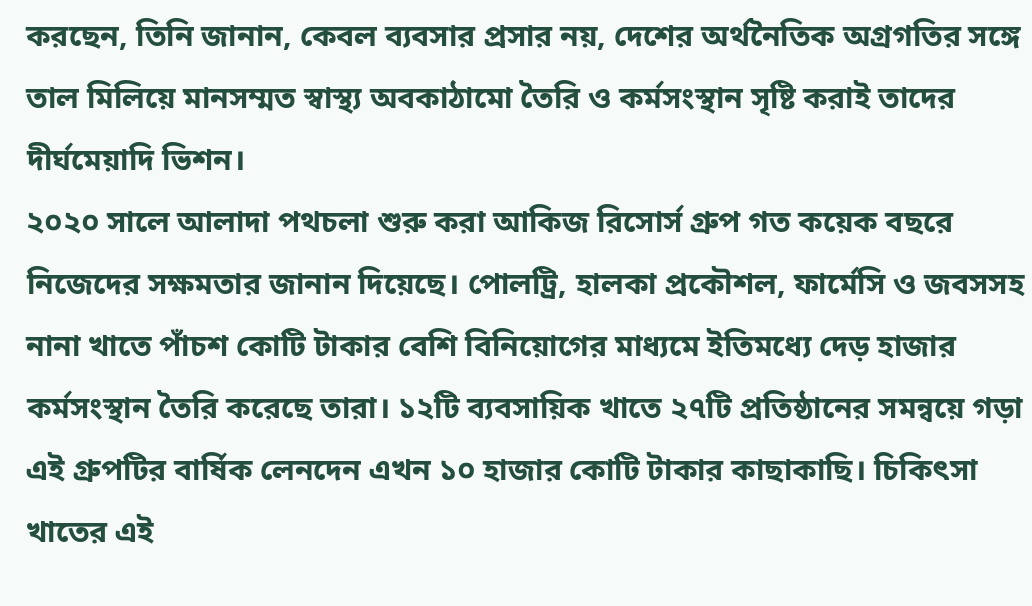করছেন, তিনি জানান, কেবল ব্যবসার প্রসার নয়, দেশের অর্থনৈতিক অগ্রগতির সঙ্গে তাল মিলিয়ে মানসম্মত স্বাস্থ্য অবকাঠামো তৈরি ও কর্মসংস্থান সৃষ্টি করাই তাদের দীর্ঘমেয়াদি ভিশন।
২০২০ সালে আলাদা পথচলা শুরু করা আকিজ রিসোর্স গ্রুপ গত কয়েক বছরে নিজেদের সক্ষমতার জানান দিয়েছে। পোলট্রি, হালকা প্রকৌশল, ফার্মেসি ও জবসসহ নানা খাতে পাঁচশ কোটি টাকার বেশি বিনিয়োগের মাধ্যমে ইতিমধ্যে দেড় হাজার কর্মসংস্থান তৈরি করেছে তারা। ১২টি ব্যবসায়িক খাতে ২৭টি প্রতিষ্ঠানের সমন্বয়ে গড়া এই গ্রুপটির বার্ষিক লেনদেন এখন ১০ হাজার কোটি টাকার কাছাকাছি। চিকিৎসা খাতের এই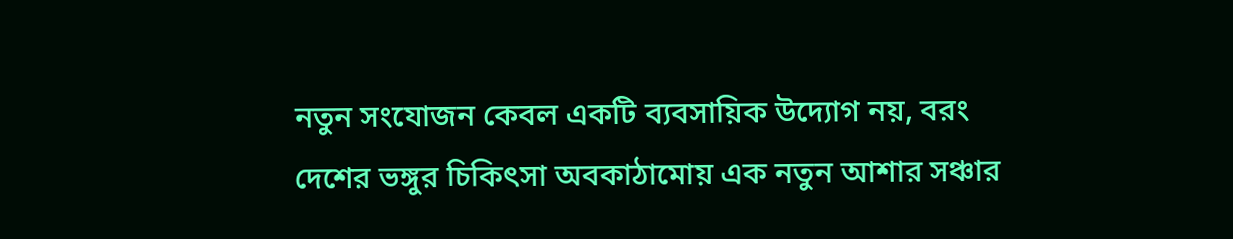নতুন সংযোজন কেবল একটি ব্যবসায়িক উদ্যোগ নয়, বরং দেশের ভঙ্গুর চিকিৎসা অবকাঠামোয় এক নতুন আশার সঞ্চার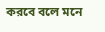করবে বলে মনে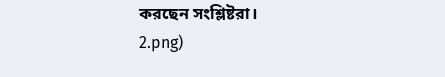করছেন সংশ্লিষ্টরা।
2.png)